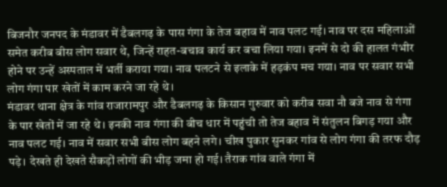बिजनौर जनपद के मंडावर में डैबलगढ़ के पास गंगा के तेज बहाव में नाव पलट गई। नाव पर दस महिलाओं समेत करीब बीस लोग सवार थे, जिन्हें राहत-बचाव कार्य कर बचा लिया गया। इनमें से दो की हालत गंभीर होने पर उन्हें अस्पताल में भर्ती कराया गया। नाव पलटने से इलाके में हड़कंप मच गया। नाव पर सवार सभी लोग गंगा पार खेतों में काम करने जा रहे थे।
मंडावर थाना क्षेत्र के गांव राजारामपुर और डैबलगढ़ के किसान गुरुवार को करीब सवा नौ बजे नाव से गंगा के पार खेतों में जा रहे थे। इनकी नाव गंगा की बीच धार में पहुंची तो तेज बहाव में संतुलन बिगड़ गया और नाव पलट गई। नाव में सवार सभी बीस लोग बहने लगे। चीख पुकार सुनकर गांव से लोग गंगा की तरफ दौड़ पड़े। देखते ही देखते सैकड़ों लोगों की भीड़ जमा हो गई। तैराक गांव वाले गंगा में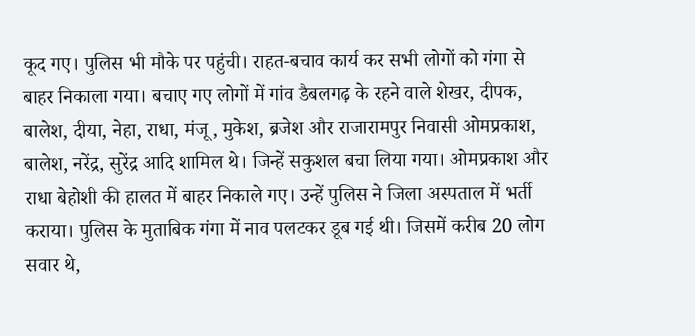कूद गए। पुलिस भी मौके पर पहुंची। राहत-बचाव कार्य कर सभी लोगों को गंगा से बाहर निकाला गया। बचाए गए लोगों में गांव डैबलगढ़ के रहने वाले शेखर, दीपक, बालेश, दीया, नेहा, राधा, मंजू, मुकेश, ब्रजेश और राजारामपुर निवासी ओमप्रकाश, बालेश, नरेंद्र, सुरेंद्र आदि शामिल थे। जिन्हें सकुशल बचा लिया गया। ओमप्रकाश और राधा बेहोशी की हालत में बाहर निकाले गए। उन्हें पुलिस ने जिला अस्पताल में भर्ती कराया। पुलिस के मुताबिक गंगा में नाव पलटकर डूब गई थी। जिसमें करीब 20 लोग सवार थे,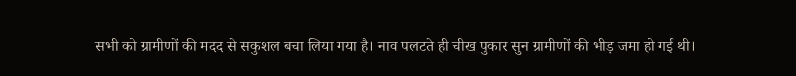सभी को ग्रामीणों की मदद से सकुशल बचा लिया गया है। नाव पलटते ही चीख पुकार सुन ग्रामीणों की भीड़ जमा हो गई थी।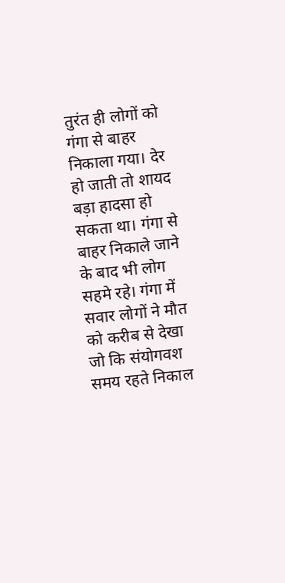तुरंत ही लोगों को गंगा से बाहर निकाला गया। देर हो जाती तो शायद बड़ा हादसा हो सकता था। गंगा से बाहर निकाले जाने के बाद भी लोग सहमे रहे। गंगा में सवार लोगों ने मौत को करीब से देखा जो कि संयोगवश समय रहते निकाल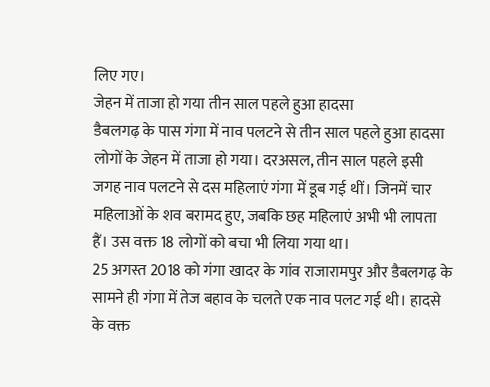लिए गए।
जेहन में ताजा हो गया तीन साल पहले हुआ हादसा
डैबलगढ़ के पास गंगा में नाव पलटने से तीन साल पहले हुआ हादसा लोगों के जेहन में ताजा हो गया। दरअसल, तीन साल पहले इसी जगह नाव पलटने से दस महिलाएं गंगा में डूब गई थीं। जिनमें चार महिलाओं के शव बरामद हुए, जबकि छह महिलाएं अभी भी लापता हैं। उस वक्त 18 लोगों को बचा भी लिया गया था।
25 अगस्त 2018 को गंगा खादर के गांव राजारामपुर और डैबलगढ़ के सामने ही गंगा में तेज बहाव के चलते एक नाव पलट गई थी। हादसे के वक्त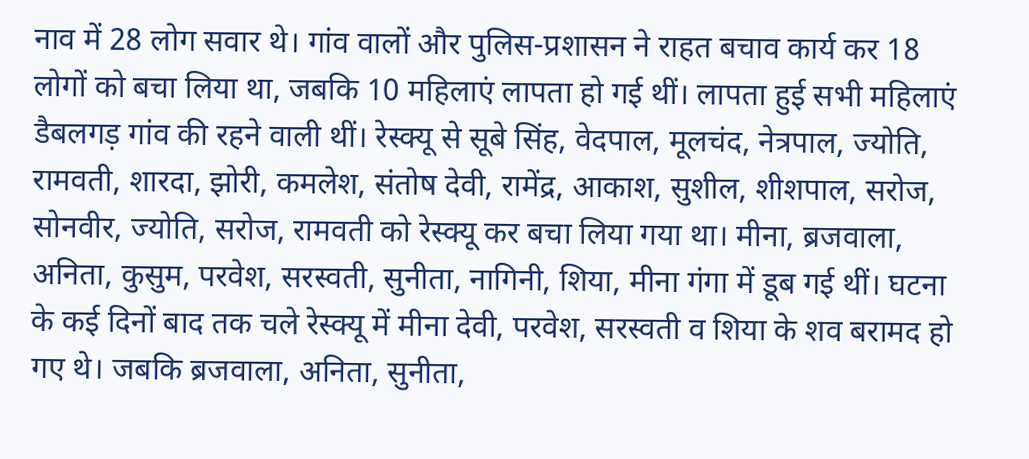नाव में 28 लोग सवार थे। गांव वालों और पुलिस-प्रशासन ने राहत बचाव कार्य कर 18 लोगों को बचा लिया था, जबकि 10 महिलाएं लापता हो गई थीं। लापता हुई सभी महिलाएं डैबलगड़ गांव की रहने वाली थीं। रेस्क्यू से सूबे सिंह, वेदपाल, मूलचंद, नेत्रपाल, ज्योति, रामवती, शारदा, झोरी, कमलेश, संतोष देवी, रामेंद्र, आकाश, सुशील, शीशपाल, सरोज, सोनवीर, ज्योति, सरोज, रामवती को रेस्क्यू कर बचा लिया गया था। मीना, ब्रजवाला, अनिता, कुसुम, परवेश, सरस्वती, सुनीता, नागिनी, शिया, मीना गंगा में डूब गई थीं। घटना के कई दिनों बाद तक चले रेस्क्यू में मीना देवी, परवेश, सरस्वती व शिया के शव बरामद हो गए थे। जबकि ब्रजवाला, अनिता, सुनीता,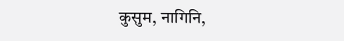कुसुम, नागिनि,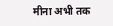मीना अभी तक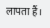लापता हैं।